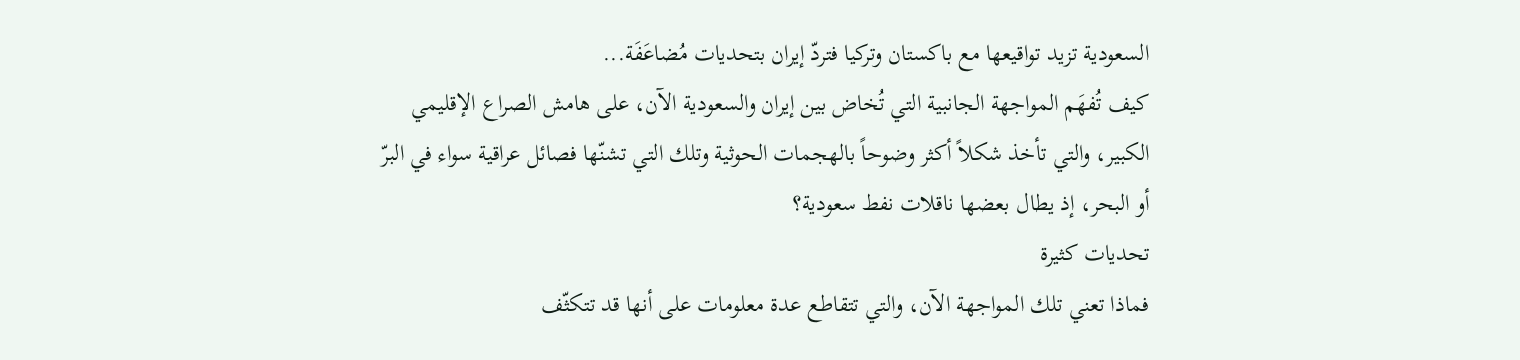السعودية تزيد تواقيعها مع باكستان وتركيا فتردّ إيران بتحديات مُضاعَفَة...
كيف تُفهَم المواجهة الجانبية التي تُخاض بين إيران والسعودية الآن، على هامش الصراع الإقليمي الكبير، والتي تأخذ شكلاً أكثر وضوحاً بالهجمات الحوثية وتلك التي تشنّها فصائل عراقية سواء في البرّ أو البحر، إذ يطال بعضها ناقلات نفط سعودية؟
تحديات كثيرة
فماذا تعني تلك المواجهة الآن، والتي تتقاطع عدة معلومات على أنها قد تتكثّف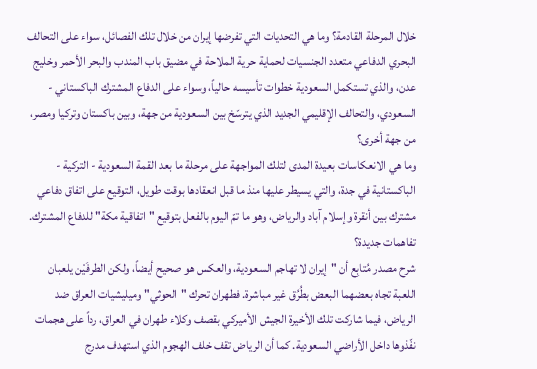خلال المرحلة القادمة؟ وما هي التحديات التي تفرضها إيران من خلال تلك الفصائل، سواء على التحالف البحري الدفاعي متعدد الجنسيات لحماية حرية الملاحة في مضيق باب المندب والبحر الأحمر وخليج عدن، والذي تستكمل السعودية خطوات تأسيسه حالياً، وسواء على الدفاع المشترك الباكستاني - السعودي، والتحالف الإقليمي الجديد الذي يترسّخ بين السعودية من جهة، وبين باكستان وتركيا ومصر، من جهة أخرى؟
وما هي الانعكاسات بعيدة المدى لتلك المواجهة على مرحلة ما بعد القمة السعودية - التركية - الباكستانية في جدة، والتي يسيطر عليها منذ ما قبل انعقادها بوقت طويل، التوقيع على اتفاق دفاعي مشترك بين أنقرة وإسلام آباد والرياض، وهو ما تمّ اليوم بالفعل بتوقيع "اتفاقية مكة" للدفاع المشترك.
تفاهمات جديدة؟
شرح مصدر مُتابِع أن "إيران لا تهاجم السعودية، والعكس هو صحيح أيضاً، ولكن الطرفَيْن يلعبان اللعبة تجاه بعضهما البعض بطُرُق غير مباشرة. فطهران تحرك "الحوثي" وميليشيات العراق ضد الرياض، فيما شاركت تلك الأخيرة الجيش الأميركي بقصف وكلاء طهران في العراق، رداً على هجمات نفّذوها داخل الأراضي السعودية. كما أن الرياض تقف خلف الهجوم الذي استهدف مدرج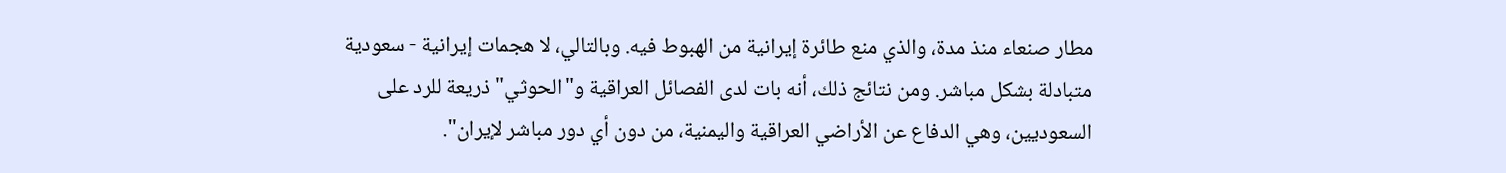مطار صنعاء منذ مدة، والذي منع طائرة إيرانية من الهبوط فيه. وبالتالي، لا هجمات إيرانية - سعودية متبادلة بشكل مباشر. ومن نتائج ذلك، أنه بات لدى الفصائل العراقية و"الحوثي" ذريعة للرد على السعوديين، وهي الدفاع عن الأراضي العراقية واليمنية، من دون أي دور مباشر لإيران".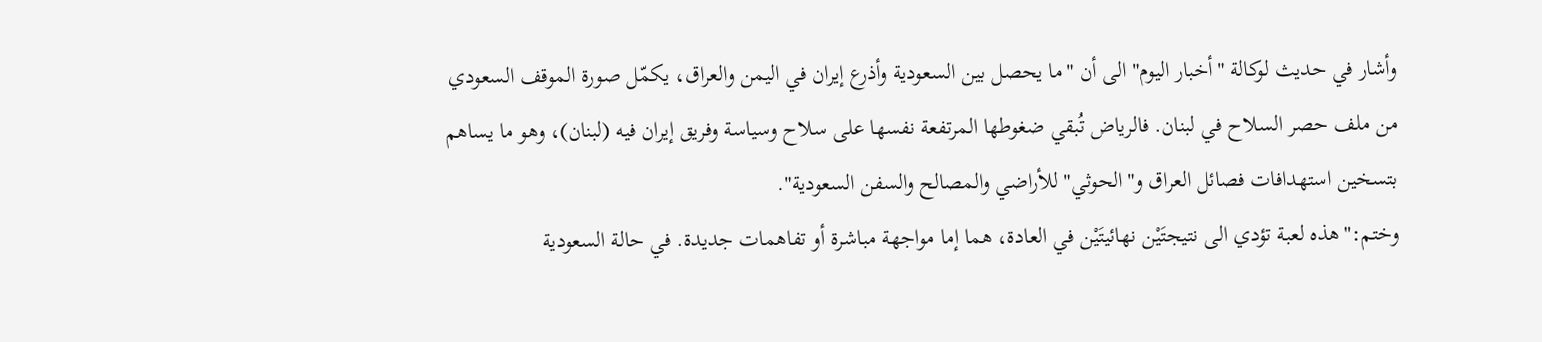وأشار في حديث لوكالة "أخبار اليوم" الى أن "ما يحصل بين السعودية وأذرع إيران في اليمن والعراق، يكمّل صورة الموقف السعودي من ملف حصر السلاح في لبنان. فالرياض تُبقي ضغوطها المرتفعة نفسها على سلاح وسياسة وفريق إيران فيه (لبنان)، وهو ما يساهم بتسخين استهدافات فصائل العراق و"الحوثي" للأراضي والمصالح والسفن السعودية".
وختم:"هذه لعبة تؤدي الى نتيجتَيْن نهائيتَيْن في العادة، هما إما مواجهة مباشرة أو تفاهمات جديدة. في حالة السعودية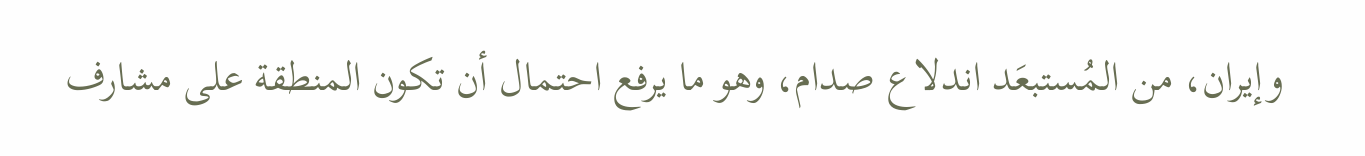وإيران، من المُستبعَد اندلاع صدام، وهو ما يرفع احتمال أن تكون المنطقة على مشارف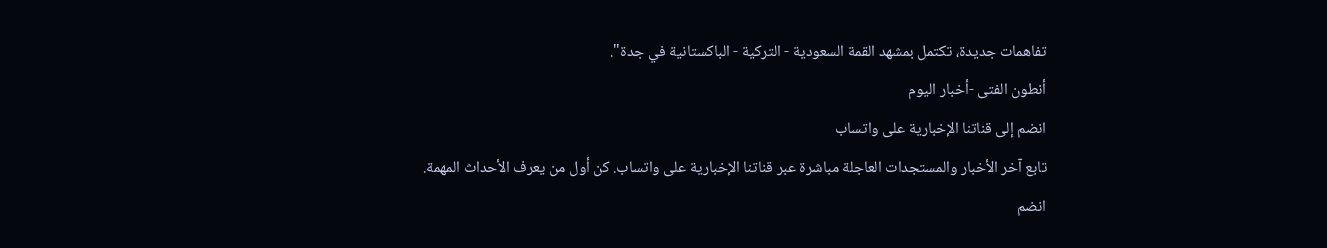تفاهمات جديدة، تكتمل بمشهد القمة السعودية - التركية - الباكستانية في جدة".
أنطون الفتى -أخبار اليوم
انضم إلى قناتنا الإخبارية على واتساب
تابع آخر الأخبار والمستجدات العاجلة مباشرة عبر قناتنا الإخبارية على واتساب. كن أول من يعرف الأحداث المهمة.
انضم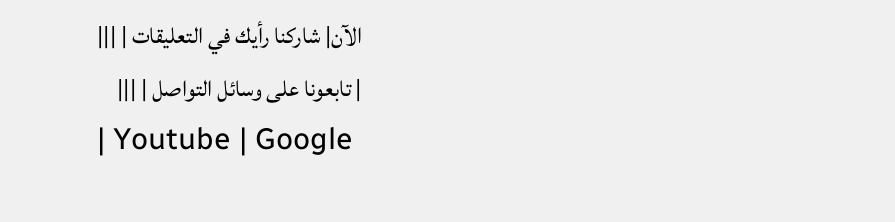الآن| شاركنا رأيك في التعليقات | |||
| تابعونا على وسائل التواصل | |||
| Youtube | Google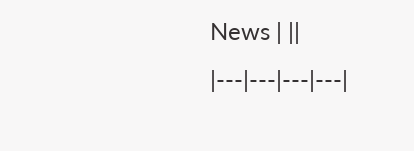News | ||
|---|---|---|---|